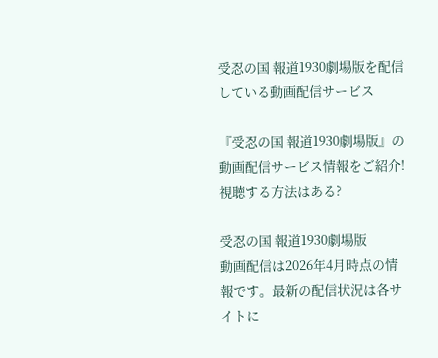受忍の国 報道1930劇場版を配信している動画配信サービス

『受忍の国 報道1930劇場版』の
動画配信サービス情報をご紹介!視聴する方法はある?

受忍の国 報道1930劇場版
動画配信は2026年4月時点の情報です。最新の配信状況は各サイトに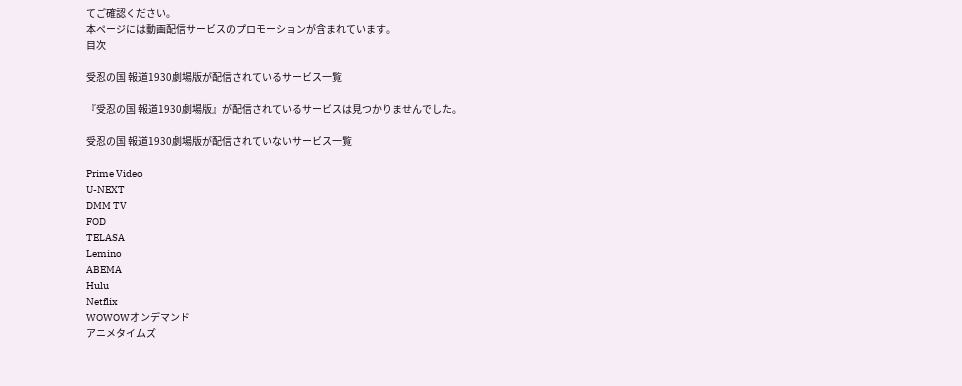てご確認ください。
本ページには動画配信サービスのプロモーションが含まれています。
目次

受忍の国 報道1930劇場版が配信されているサービス一覧

『受忍の国 報道1930劇場版』が配信されているサービスは見つかりませんでした。

受忍の国 報道1930劇場版が配信されていないサービス一覧

Prime Video
U-NEXT
DMM TV
FOD
TELASA
Lemino
ABEMA
Hulu
Netflix
WOWOWオンデマンド
アニメタイムズ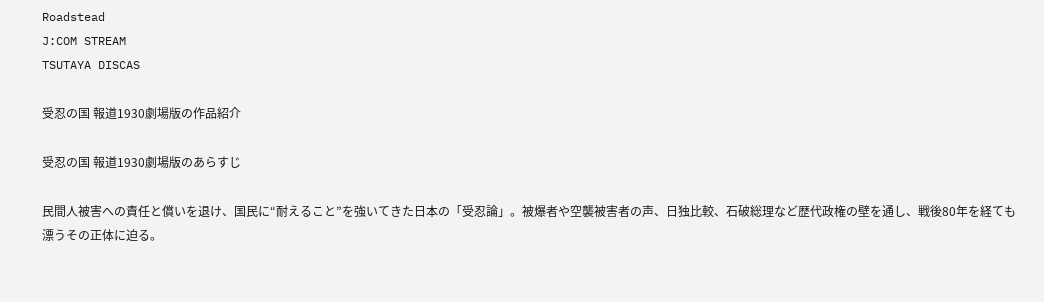Roadstead
J:COM STREAM
TSUTAYA DISCAS

受忍の国 報道1930劇場版の作品紹介

受忍の国 報道1930劇場版のあらすじ

民間人被害への責任と償いを退け、国民に“耐えること”を強いてきた日本の「受忍論」。被爆者や空襲被害者の声、日独比較、石破総理など歴代政権の壁を通し、戦後80年を経ても漂うその正体に迫る。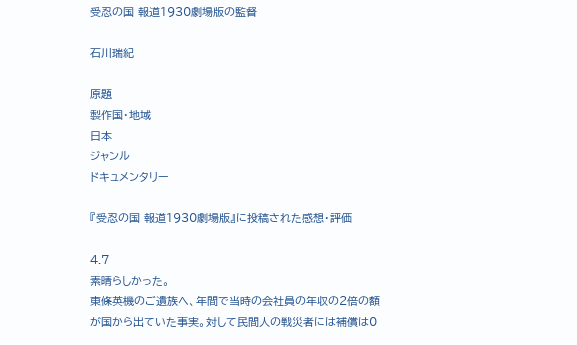受忍の国 報道1930劇場版の監督

石川瑞紀

原題
製作国・地域
日本
ジャンル
ドキュメンタリー

『受忍の国 報道1930劇場版』に投稿された感想・評価

4.7
素晴らしかった。
東條英機のご遺族へ、年間で当時の会社員の年収の2倍の額が国から出ていた事実。対して民間人の戦災者には補償は0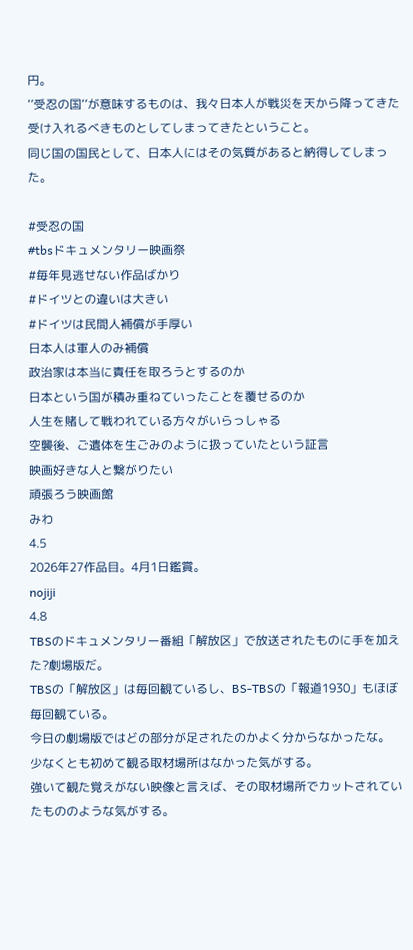円。
‘’受忍の国‘’が意味するものは、我々日本人が戦災を天から降ってきた受け入れるべきものとしてしまってきたということ。
同じ国の国民として、日本人にはその気質があると納得してしまった。

#受忍の国
#tbsドキュメンタリー映画祭
#毎年見逃せない作品ばかり
#ドイツとの違いは大きい
#ドイツは民間人補償が手厚い
日本人は軍人のみ補償
政治家は本当に責任を取ろうとするのか
日本という国が積み重ねていったことを覆せるのか
人生を賭して戦われている方々がいらっしゃる
空襲後、ご遺体を生ごみのように扱っていたという証言
映画好きな人と繋がりたい
頑張ろう映画館
みわ
4.5
2026年27作品目。4月1日鑑賞。
nojiji
4.8
TBSのドキュメンタリー番組「解放区」で放送されたものに手を加えた?劇場版だ。
TBSの「解放区」は毎回観ているし、BS-TBSの「報道1930」もほぼ毎回観ている。
今日の劇場版ではどの部分が足されたのかよく分からなかったな。
少なくとも初めて観る取材場所はなかった気がする。
強いて観た覚えがない映像と言えば、その取材場所でカットされていたもののような気がする。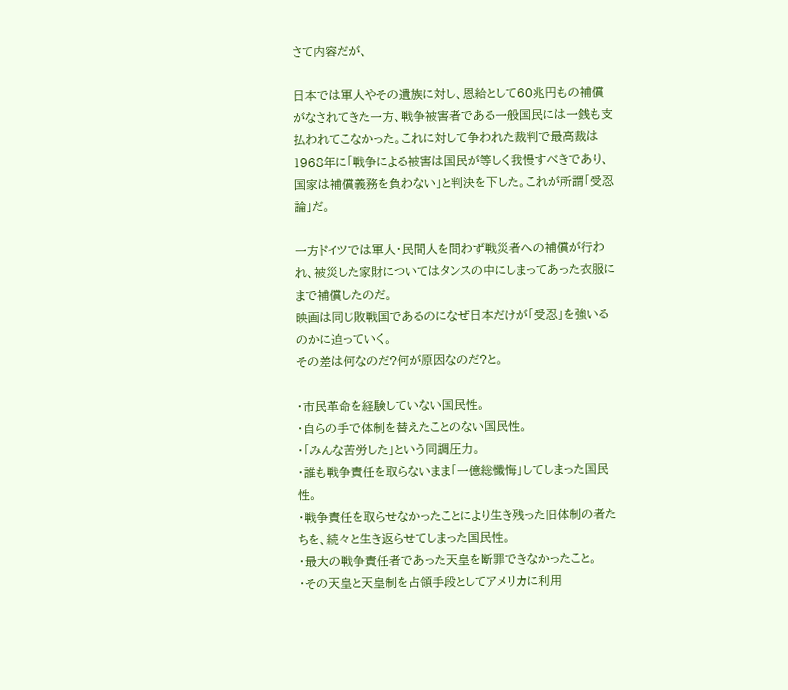さて内容だが、

日本では軍人やその遺族に対し、恩給として60兆円もの補償がなされてきた一方、戦争被害者である一般国民には一銭も支払われてこなかった。これに対して争われた裁判で最高裁は1968年に「戦争による被害は国民が等しく我慢すべきであり、国家は補償義務を負わない」と判決を下した。これが所謂「受忍論」だ。

一方ドイツでは軍人・民間人を問わず戦災者への補償が行われ、被災した家財についてはタンスの中にしまってあった衣服にまで補償したのだ。
映画は同じ敗戦国であるのになぜ日本だけが「受忍」を強いるのかに迫っていく。
その差は何なのだ?何が原因なのだ?と。

・市民革命を経験していない国民性。
・自らの手で体制を替えたことのない国民性。
・「みんな苦労した」という同調圧力。
・誰も戦争責任を取らないまま「一億総懺悔」してしまった国民性。
・戦争責任を取らせなかったことにより生き残った旧体制の者たちを、続々と生き返らせてしまった国民性。
・最大の戦争責任者であった天皇を断罪できなかったこと。
・その天皇と天皇制を占領手段としてアメリカに利用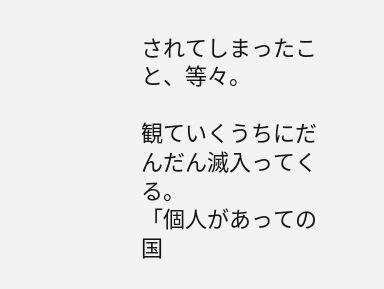されてしまったこと、等々。

観ていくうちにだんだん滅入ってくる。
「個人があっての国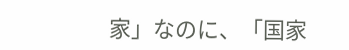家」なのに、「国家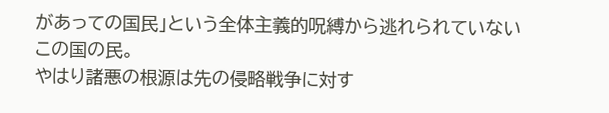があっての国民」という全体主義的呪縛から逃れられていないこの国の民。
やはり諸悪の根源は先の侵略戦争に対す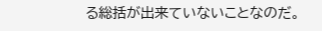る総括が出来ていないことなのだ。